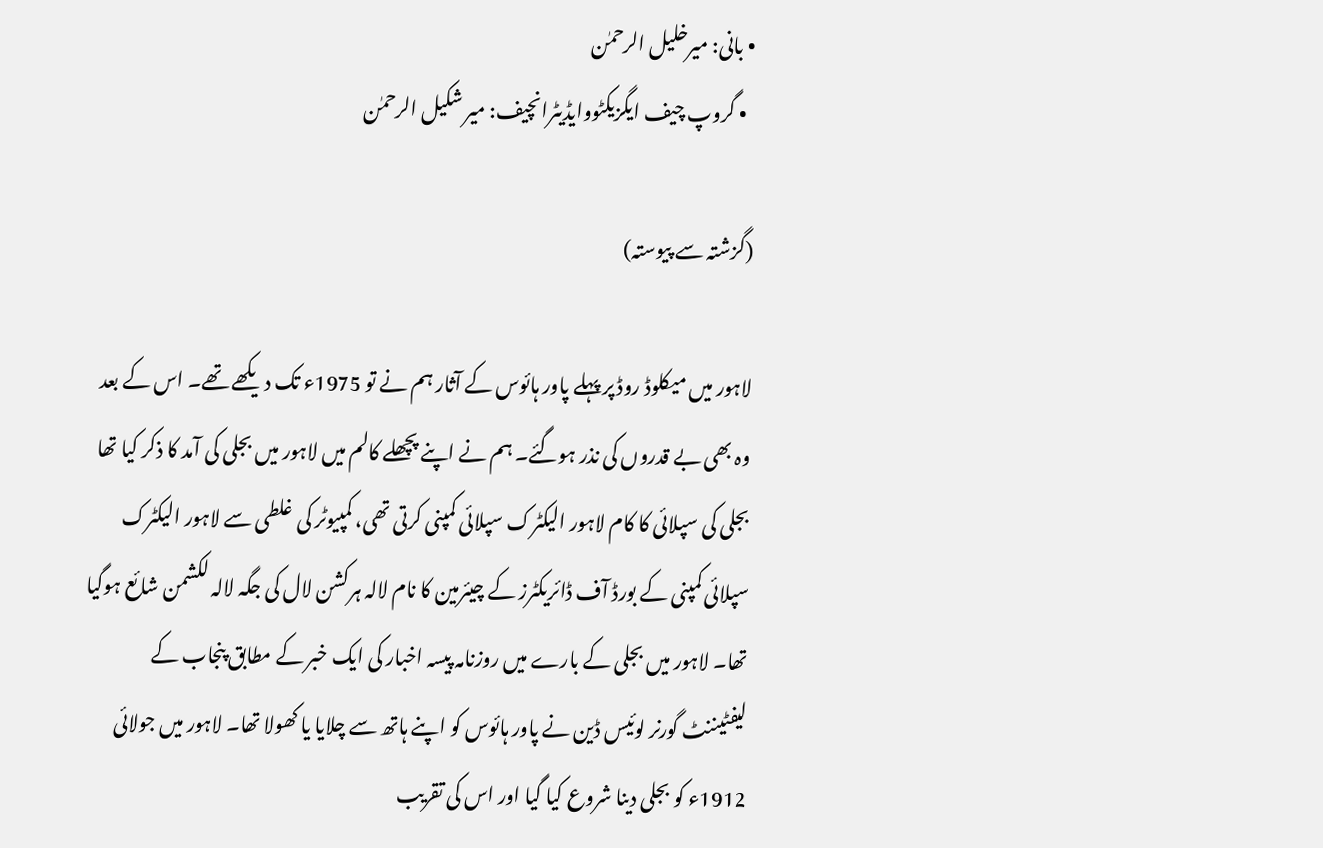• بانی: میرخلیل الرحمٰن
  • گروپ چیف ایگزیکٹووایڈیٹرانچیف: میر شکیل الرحمٰن

(گزشتہ سے پیوستہ)

لاہور میں میکلوڈ روڈ پر پہلے پاور ہائوس کے آثار ہم نے تو 1975ء تک دیکھے تھے۔ اس کے بعد وہ بھی بے قدروں کی نذر ہوگئے۔ ہم نے اپنے پچھلے کالم میں لاہور میں بجلی کی آمد کا ذکر کیا تھا بجلی کی سپلائی کا کام لاہور الیکٹرک سپلائی کمپنی کرتی تھی، کمپیوٹر کی غلطی سے لاہور الیکٹرک سپلائی کمپنی کے بورڈ آف ڈائریکٹرز کے چیئرمین کا نام لالہ ہرکشن لال کی جگہ لالہ لکشمن شائع ہوگیا تھا۔ لاہور میں بجلی کے بارے میں روزنامہ پیسہ اخبار کی ایک خبر کے مطابق پنجاب کے لیفٹیننٹ گورنر لوئیس ڈین نے پاور ہائوس کو اپنے ہاتھ سے چلایا یا کھولا تھا۔ لاہور میں جولائی 1912ء کو بجلی دینا شروع کیا گیا اور اس کی تقریب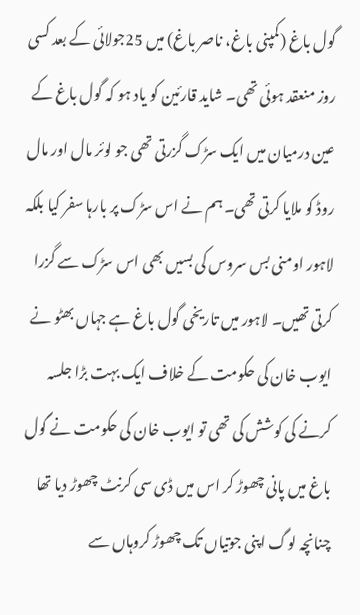گول باغ (کمپنی باغ، ناصر باغ) میں 25جولائی کے بعد کسی روز منعقد ہوئی تھی۔ شاید قارئین کو یاد ہو کہ گول باغ کے عین درمیان میں ایک سڑک گزرتی تھی جو لوئر مال اور مال روڈ کو ملایا کرتی تھی۔ ہم نے اس سڑک پر بارہا سفر کیا بلکہ لاہور اومنی بس سروس کی بسیں بھی اس سڑک سے گزرا کرتی تھیں۔ لاہور میں تاریخی گول باغ ہے جہاں بھٹو نے ایوب خان کی حکومت کے خلاف ایک بہت بڑا جلسہ کرنے کی کوشش کی تھی تو ایوب خان کی حکومت نے گول باغ میں پانی چھوڑ کر اس میں ڈی سی کرنٹ چھوڑ دیا تھا چنانچہ لوگ اپنی جوتیاں تک چھوڑ کروہاں سے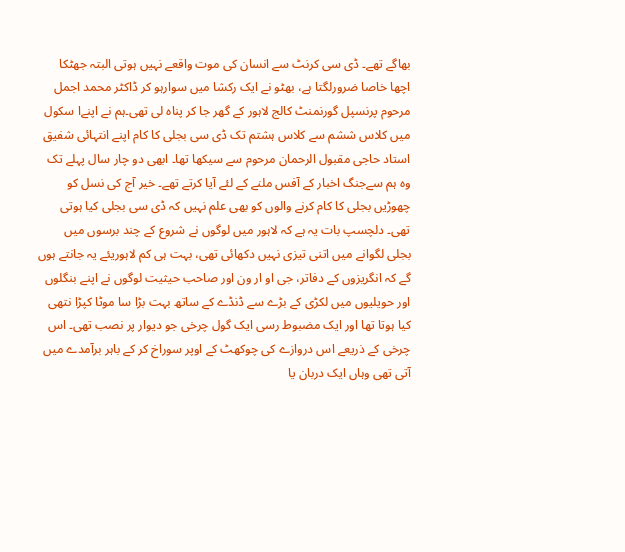بھاگے تھے۔ ڈی سی کرنٹ سے انسان کی موت واقعے نہیں ہوتی البتہ جھٹکا اچھا خاصا ضرورلگتا ہے، بھٹو نے ایک رکشا میں سوارہو کر ڈاکٹر محمد اجمل مرحوم پرنسپل گورنمنٹ کالج لاہور کے گھر جا کر پناہ لی تھی۔ہم نے اپنےا سکول میں کلاس ششم سے کلاس ہشتم تک ڈی سی بجلی کا کام اپنے انتہائی شفیق استاد حاجی مقبول الرحمان مرحوم سے سیکھا تھا۔ ابھی دو چار سال پہلے تک وہ ہم سےجنگ اخبار کے آفس ملنے کے لئے آیا کرتے تھے۔ خیر آج کی نسل کو چھوڑیں بجلی کا کام کرنے والوں کو بھی علم نہیں کہ ڈی سی بجلی کیا ہوتی تھی۔ دلچسپ بات یہ ہے کہ لاہور میں لوگوں نے شروع کے چند برسوں میں بجلی لگوانے میں اتنی تیزی نہیں دکھائی تھی، بہت ہی کم لاہوریئے یہ جانتے ہوں گے کہ انگریزوں کے دفاتر، جی او ار ون اور صاحب حیثیت لوگوں نے اپنے بنگلوں اور حویلیوں میں لکڑی کے بڑے سے ڈنڈے کے ساتھ بہت بڑا سا موٹا کپڑا نتھی کیا ہوتا تھا اور ایک مضبوط رسی ایک گول چرخی جو دیوار پر نصب تھی۔ اس چرخی کے ذریعے اس دروازے کی چوکھٹ کے اوپر سوراخ کر کے باہر برآمدے میں آتی تھی وہاں ایک دربان یا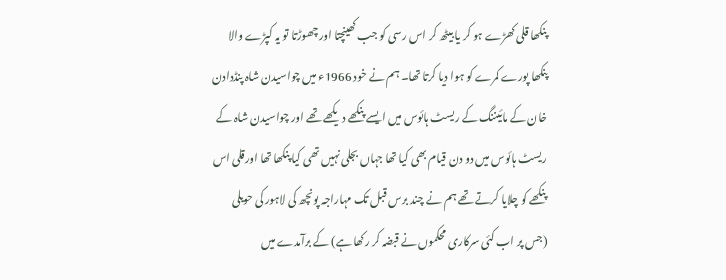پنکھا قلی کھڑے ہو کر یا بیٹھ کر اس رسی کو جب کھینچتا اور چھوڑتا تو یہ کپڑے والا پنکھا پورے کمرے کو ہوا دیا کرتا تھا۔ ہم نے خود 1966ء میں چواسیدن شاہ پنڈدادن خان کے مائیننگ کے ریسٹ ہائوس میں ایسے پنکھے دیکھے تھے اور چواسیدن شاہ کے ریسٹ ہائوس میں دو دن قیام بھی کیا تھا جہاں بجلی نہیں تھی کیا پنکھا تھا اورقلی اس پنکھے کو چلایا کرتے تھے ہم نے چند برس قبل تک مہاراجہ پونچھ کی لاہور کی حویلی (جس پر اب کئی سرکاری محکموں نے قبضہ کر رکھا ہے) کے برآمدے میں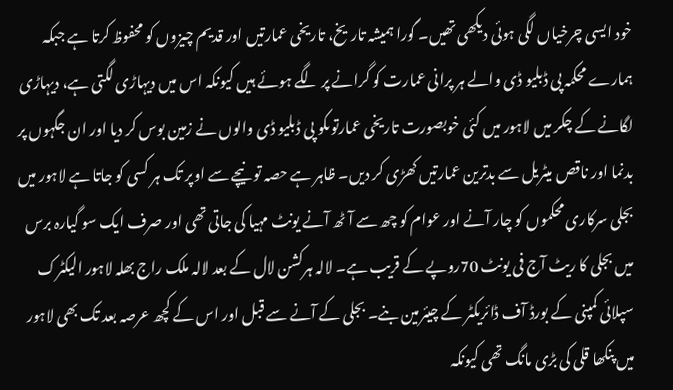خود ایسی چرخیاں لگی ہوئی دیکھی تھیں۔ گورا ہمیشہ تاریخ، تاریخی عمارتیں اور قدیم چیزوں کو محفوظ کرتا ہے جبکہ ہمارے محکمہ پی ڈبلیو ڈی والے ہر پرانی عمارت کو گرانے پر لگے ہوئے ہیں کیونکہ اس میں دیہاڑی لگتی ہے، دیہاڑی لگانے کے چکر میں لاہور میں کئی خوبصورت تاریخی عمارتوںکو پی ڈبلیو ڈی والوں نے زمین بوس کر دیا اور ان جگہوں پر بدنما اور ناقص میٹریل سے بدترین عمارتیں کھڑی کر دیں۔ ظاہر ہے حصہ تو نیچے سے اوپر تک ہر کسی کو جاتا ہے لاہور میں بجلی سرکاری محکموں کو چار آنے اور عوام کو چھ سے آٹھ آنے یونٹ مہیا کی جاتی تھی اور صرف ایک سو گیارہ برس میں بجلی کا ریٹ آج فی یونٹ 70روپے کے قریب ہے۔ لالہ ہرکشن لال کے بعد لالہ ملک راج بھلہ لاہور الیکٹرک سپلائی کمپنی کے بورڈ آف ڈائریکٹر کے چیئرمین بنے۔ بجلی کے آنے سے قبل اور اس کے کچھ عرصہ بعد تک بھی لاہور میں پنکھا قلی کی بڑی مانگ تھی کیونکہ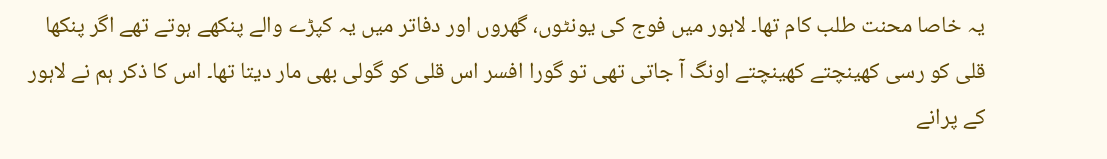یہ خاصا محنت طلب کام تھا۔ لاہور میں فوج کی یونٹوں، گھروں اور دفاتر میں یہ کپڑے والے پنکھے ہوتے تھے اگر پنکھا قلی کو رسی کھینچتے کھینچتے اونگ آ جاتی تھی تو گورا افسر اس قلی کو گولی بھی مار دیتا تھا۔ اس کا ذکر ہم نے لاہور کے پرانے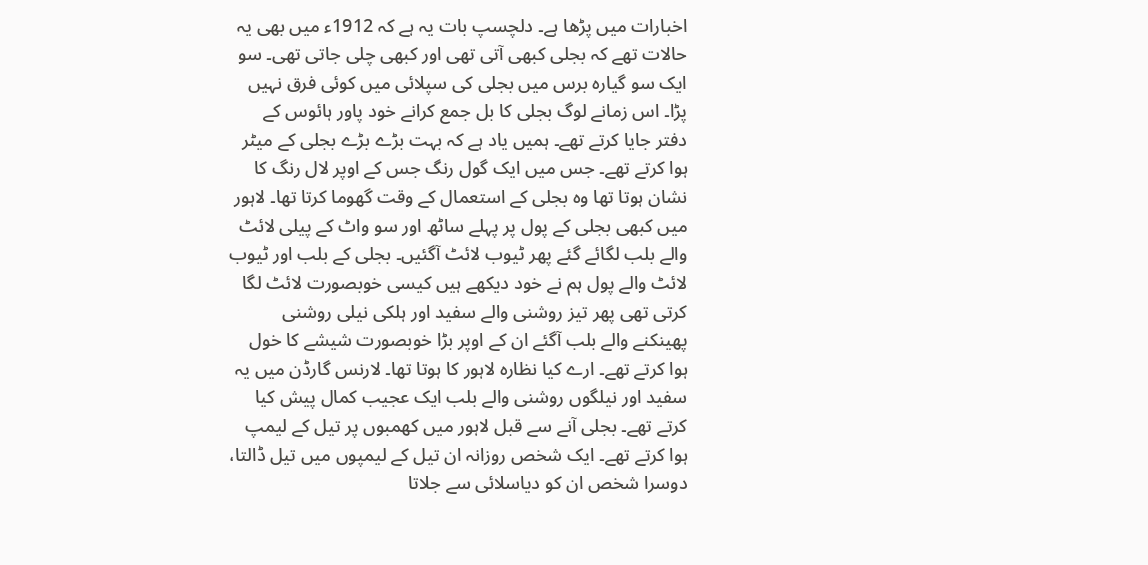اخبارات میں پڑھا ہے۔ دلچسپ بات یہ ہے کہ 1912ء میں بھی یہ حالات تھے کہ بجلی کبھی آتی تھی اور کبھی چلی جاتی تھی۔ سو ایک سو گیارہ برس میں بجلی کی سپلائی میں کوئی فرق نہیں پڑا۔ اس زمانے لوگ بجلی کا بل جمع کرانے خود پاور ہائوس کے دفتر جایا کرتے تھے۔ ہمیں یاد ہے کہ بہت بڑے بڑے بجلی کے میٹر ہوا کرتے تھے۔ جس میں ایک گول رنگ جس کے اوپر لال رنگ کا نشان ہوتا تھا وہ بجلی کے استعمال کے وقت گھوما کرتا تھا۔ لاہور میں کبھی بجلی کے پول پر پہلے ساٹھ اور سو واٹ کے پیلی لائٹ والے بلب لگائے گئے پھر ٹیوب لائٹ آگئیں۔ بجلی کے بلب اور ٹیوب لائٹ والے پول ہم نے خود دیکھے ہیں کیسی خوبصورت لائٹ لگا کرتی تھی پھر تیز روشنی والے سفید اور ہلکی نیلی روشنی پھینکنے والے بلب آگئے ان کے اوپر بڑا خوبصورت شیشے کا خول ہوا کرتے تھے۔ ارے کیا نظارہ لاہور کا ہوتا تھا۔ لارنس گارڈن میں یہ سفید اور نیلگوں روشنی والے بلب ایک عجیب کمال پیش کیا کرتے تھے۔ بجلی آنے سے قبل لاہور میں کھمبوں پر تیل کے لیمپ ہوا کرتے تھے۔ ایک شخص روزانہ ان تیل کے لیمپوں میں تیل ڈالتا، دوسرا شخص ان کو دیاسلائی سے جلاتا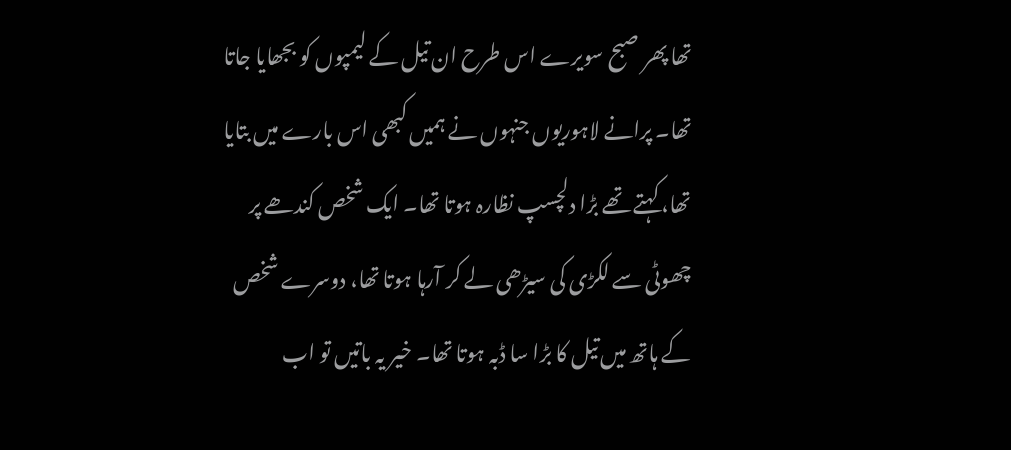تھا پھر صبح سویرے اس طرح ان تیل کے لیمپوں کو بجھایا جاتا تھا۔ پرانے لاہوریوں جنہوں نے ہمیں کبھی اس بارے میں بتایا تھا، کہتے تھے بڑا دلچسپ نظارہ ہوتا تھا۔ ایک شخص کندھے پر چھوٹی سے لکڑی کی سیڑھی لے کر آرہا ہوتا تھا، دوسرے شخص کے ہاتھ میں تیل کا بڑا سا ڈبہ ہوتا تھا۔ خیر یہ باتیں تو اب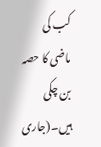کب کی ماضی کا حصہ بن چکی ہیں۔(جاری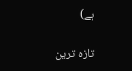ہے)

تازہ ترین